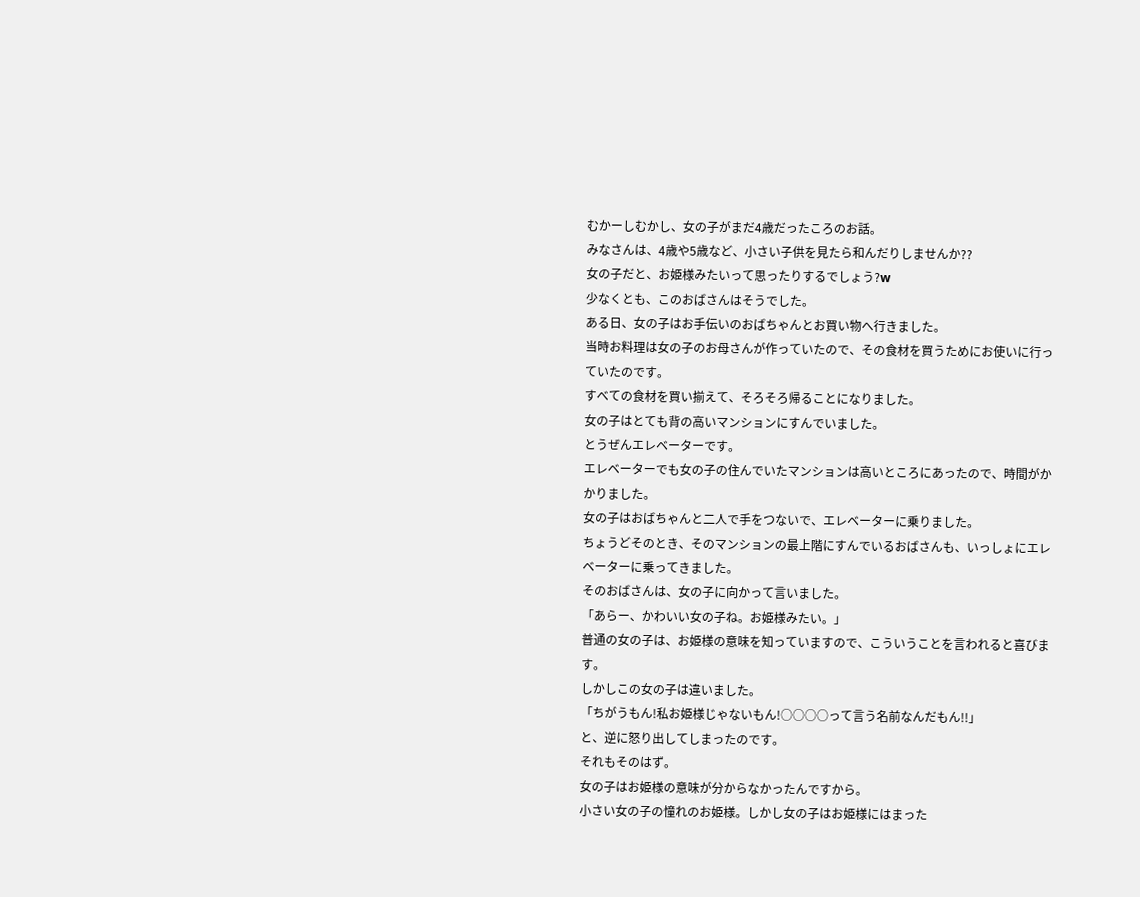むかーしむかし、女の子がまだ4歳だったころのお話。
みなさんは、4歳や5歳など、小さい子供を見たら和んだりしませんか??
女の子だと、お姫様みたいって思ったりするでしょう?w
少なくとも、このおばさんはそうでした。
ある日、女の子はお手伝いのおばちゃんとお買い物へ行きました。
当時お料理は女の子のお母さんが作っていたので、その食材を買うためにお使いに行っていたのです。
すべての食材を買い揃えて、そろそろ帰ることになりました。
女の子はとても背の高いマンションにすんでいました。
とうぜんエレベーターです。
エレベーターでも女の子の住んでいたマンションは高いところにあったので、時間がかかりました。
女の子はおばちゃんと二人で手をつないで、エレベーターに乗りました。
ちょうどそのとき、そのマンションの最上階にすんでいるおばさんも、いっしょにエレベーターに乗ってきました。
そのおばさんは、女の子に向かって言いました。
「あらー、かわいい女の子ね。お姫様みたい。」
普通の女の子は、お姫様の意味を知っていますので、こういうことを言われると喜びます。
しかしこの女の子は違いました。
「ちがうもん!私お姫様じゃないもん!○○○○って言う名前なんだもん!!」
と、逆に怒り出してしまったのです。
それもそのはず。
女の子はお姫様の意味が分からなかったんですから。
小さい女の子の憧れのお姫様。しかし女の子はお姫様にはまった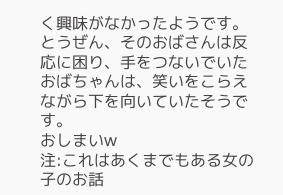く興味がなかったようです。
とうぜん、そのおばさんは反応に困り、手をつないでいたおばちゃんは、笑いをこらえながら下を向いていたそうです。
おしまいw
注:これはあくまでもある女の子のお話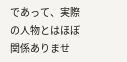であって、実際の人物とはほぼ関係ありませ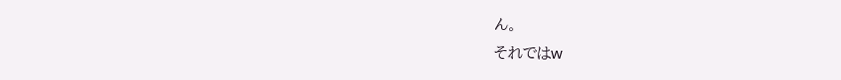ん。
それではw